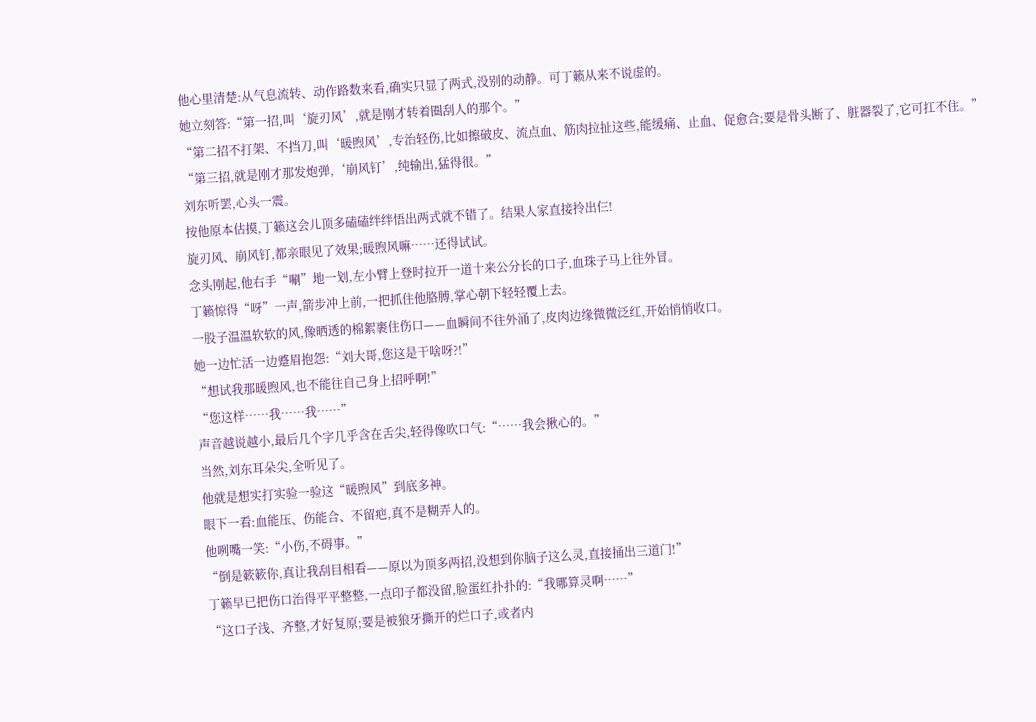他心里清楚:从气息流转、动作路数来看,确实只显了两式,没别的动静。可丁籁从来不说虚的。
她立刻答:“第一招,叫‘旋刃风’,就是刚才转着圈刮人的那个。”
“第二招不打架、不挡刀,叫‘暖煦风’,专治轻伤,比如擦破皮、流点血、筋肉拉扯这些,能缓痛、止血、促愈合;要是骨头断了、脏器裂了,它可扛不住。”
“第三招,就是刚才那发炮弹,‘崩风钉’,纯输出,猛得很。”
刘东听罢,心头一震。
按他原本估摸,丁籁这会儿顶多磕磕绊绊悟出两式就不错了。结果人家直接拎出仨!
旋刃风、崩风钉,都亲眼见了效果;暖煦风嘛……还得试试。
念头刚起,他右手“唰”地一划,左小臂上登时拉开一道十来公分长的口子,血珠子马上往外冒。
丁籁惊得“呀”一声,箭步冲上前,一把抓住他胳膊,掌心朝下轻轻覆上去。
一股子温温软软的风,像晒透的棉絮裹住伤口——血瞬间不往外涌了,皮肉边缘微微泛红,开始悄悄收口。
她一边忙活一边蹙眉抱怨:“刘大哥,您这是干啥呀?!”
“想试我那暖煦风,也不能往自己身上招呼啊!”
“您这样……我……我……”
声音越说越小,最后几个字几乎含在舌尖,轻得像吹口气:“……我会揪心的。”
当然,刘东耳朵尖,全听见了。
他就是想实打实验一验这“暖煦风”到底多神。
眼下一看:血能压、伤能合、不留疤,真不是糊弄人的。
他咧嘴一笑:“小伤,不碍事。”
“倒是簌簌你,真让我刮目相看——原以为顶多两招,没想到你脑子这么灵,直接捅出三道门!”
丁籁早已把伤口治得平平整整,一点印子都没留,脸蛋红扑扑的:“我哪算灵啊……”
“这口子浅、齐整,才好复原;要是被狼牙撕开的烂口子,或者内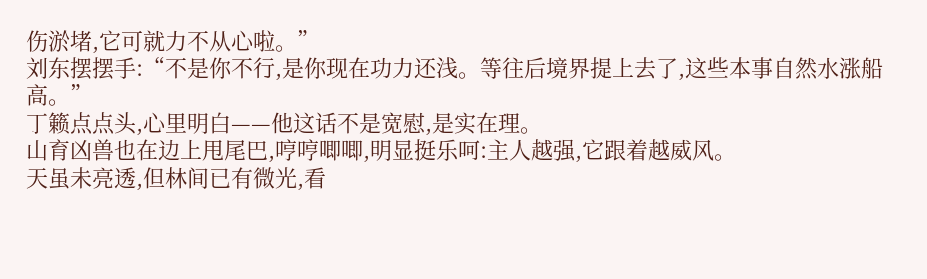伤淤堵,它可就力不从心啦。”
刘东摆摆手:“不是你不行,是你现在功力还浅。等往后境界提上去了,这些本事自然水涨船高。”
丁籁点点头,心里明白——他这话不是宽慰,是实在理。
山育凶兽也在边上甩尾巴,哼哼唧唧,明显挺乐呵:主人越强,它跟着越威风。
天虽未亮透,但林间已有微光,看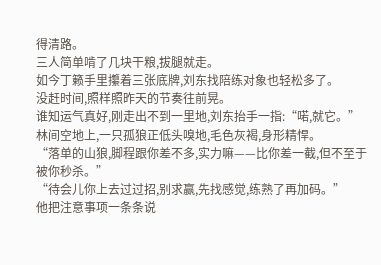得清路。
三人简单啃了几块干粮,拔腿就走。
如今丁籁手里攥着三张底牌,刘东找陪练对象也轻松多了。
没赶时间,照样照昨天的节奏往前晃。
谁知运气真好,刚走出不到一里地,刘东抬手一指:“喏,就它。”
林间空地上,一只孤狼正低头嗅地,毛色灰褐,身形精悍。
“落单的山狼,脚程跟你差不多,实力嘛——比你差一截,但不至于被你秒杀。”
“待会儿你上去过过招,别求赢,先找感觉,练熟了再加码。”
他把注意事项一条条说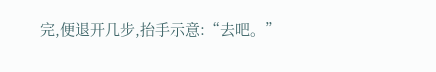完,便退开几步,抬手示意:“去吧。”